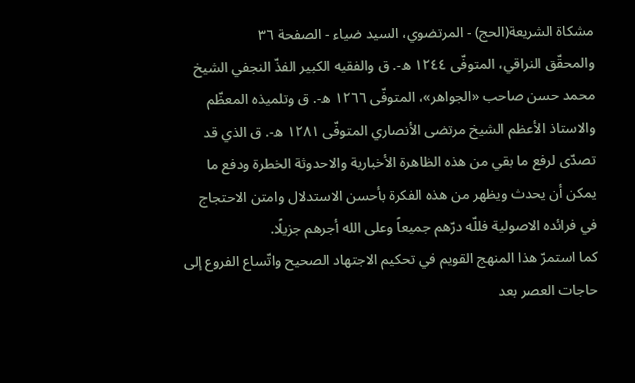مشكاة الشريعة(الحج) - المرتضوي، السيد ضياء - الصفحة ٣٦
والمحقّق النراقي، المتوفّى ١٢٤٤ ه-. ق والفقيه الكبير الفذّ النجفي الشيخ محمد حسن صاحب «الجواهر»، المتوفّى ١٢٦٦ ه-. ق وتلميذه المعظّم والاستاذ الأعظم الشيخ مرتضى الأنصاري المتوفّى ١٢٨١ ه-. ق الذي قد تصدّى لرفع ما بقي من هذه الظاهرة الأخبارية والاحدوثة الخطرة ودفع ما يمكن أن يحدث ويظهر من هذه الفكرة بأحسن الاستدلال وامتن الاحتجاج في فرائده الاصولية فللّه درّهم جميعاً وعلى الله أجرهم جزيلًا.
كما استمرّ هذا المنهج القويم في تحكيم الاجتهاد الصحيح واتّساع الفروع إلى حاجات العصر بعد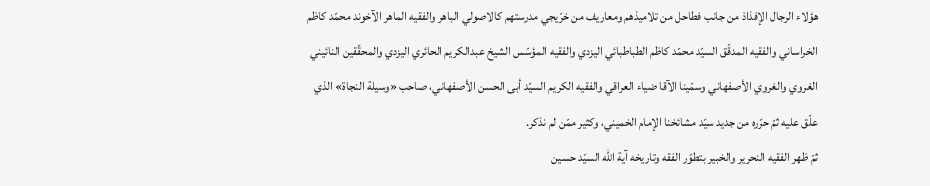هؤلاء الرجال الإفذاذ من جانب فطاحل من تلاميذهم ومعاريف من خرّيجي مدرستهم كالاصولي الباهر والفقيه الماهر الآخوند محمّد كاظم الخراساني والفقيه المدقّق السيّد محمّد كاظم الطباطبائي اليزدي والفقيه المؤسّس الشيخ عبدالكريم الحائري اليزدي والمحقّقين النائيني الغروي والغروي الأصفهاني وسمّينا الآقا ضياء العراقي والفقيه الكريم السيّد أبى الحسن الأصفهاني، صاحب «وسيلة النجاة» الذي علّق عليه ثمّ حرّره من جديد سيّد مشائخنا الإمام الخميني، وكثير ممّن لم نذكر.
ثمّ ظهر الفقيه النحرير والخبير بتطوّر الفقه وتاريخه آية الله السيّد حسين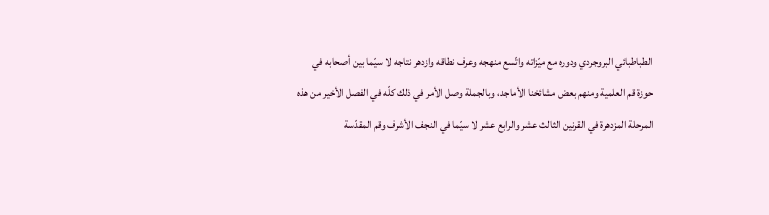الطباطبائي البروجردي ودوره مع ميّزاته واتّسع منهجه وعرف نطاقه وازدهر نتاجه لا سيّما بين أصحابه في حوزة قم العلمية ومنهم بعض مشائخنا الأماجد، وبالجملة وصل الأمر في ذلك كلّه في الفصل الأخير من هذه المرحلة المزدهرة في القرنين الثالث عشر والرابع عشر لا سيّما في النجف الأشرف وقم المقدّسة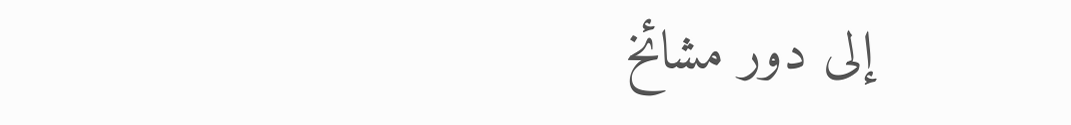إلى دور مشائخ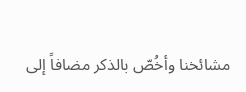مشائخنا وأخُصّ بالذكر مضافاً إلى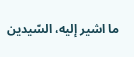ما اشير إليه، السّيدين